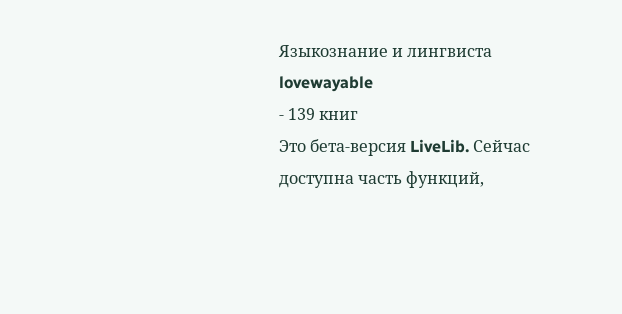Языкознание и лингвиста
lovewayable
- 139 книг
Это бета-версия LiveLib. Сейчас доступна часть функций,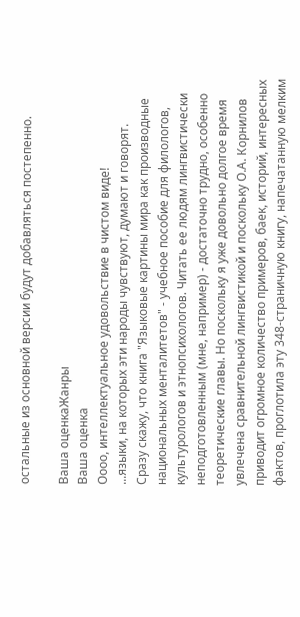остальные из основной версии будут добавляться постепенно.

Ваша оценкаЖанры
Ваша оценка
Оооо, интеллектуальное удовольствие в чистом виде!
...языки, на которых эти народы чувствуют, думают и говорят.
Сразу скажу, что книга "Языковые картины мира как производные национальных менталитетов" - учебное пособие для филологов, культурологов и этнопсихологов. Читать ее людям лингвистически неподготовленным (мне, например) - достаточно трудно, особенно теоретические главы. Но поскольку я уже довольно долгое время увлечена сравнительной лингвистикой и поскольку О.А. Корнилов приводит огромное количество примеров, баек, историй, интересных фактов, проглотила эту 348-страничную книгу, напечатанную мелким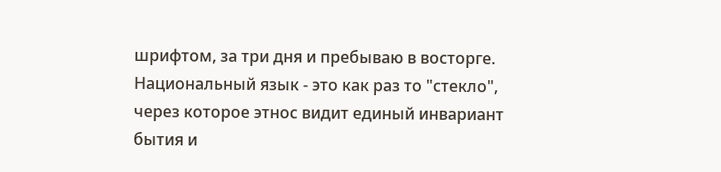шрифтом, за три дня и пребываю в восторге.
Национальный язык - это как раз то "стекло", через которое этнос видит единый инвариант бытия и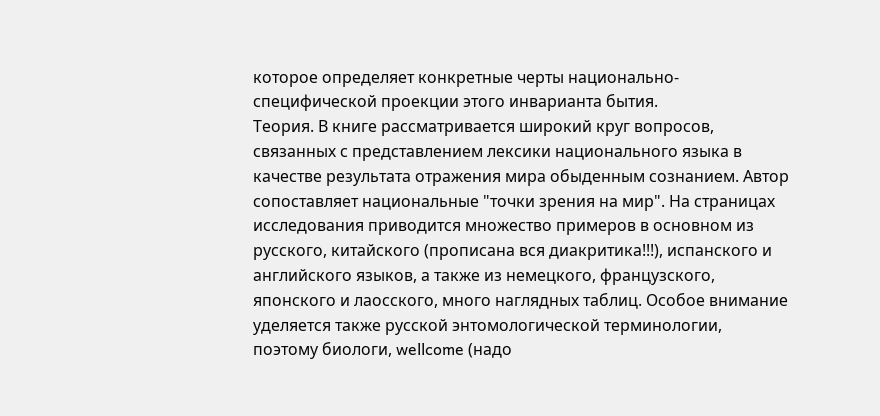которое определяет конкретные черты национально-специфической проекции этого инварианта бытия.
Теория. В книге рассматривается широкий круг вопросов, связанных с представлением лексики национального языка в качестве результата отражения мира обыденным сознанием. Автор сопоставляет национальные "точки зрения на мир". На страницах исследования приводится множество примеров в основном из русского, китайского (прописана вся диакритика!!!), испанского и английского языков, а также из немецкого, французского, японского и лаосского, много наглядных таблиц. Особое внимание уделяется также русской энтомологической терминологии, поэтому биологи, wellcome (надо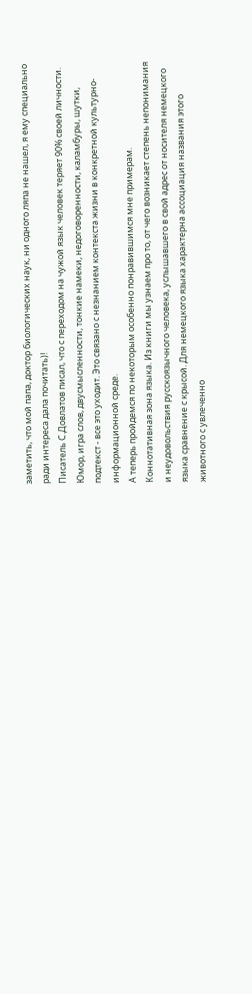заметить, что мой папа, доктор биологических наук, ни одного ляпа не нашел, я ему специально ради интереса дала почитать)!
Писатель С.Довлатов писал, что с переходом на чужой язык человек теряет 90% своей личности. Юмор, игра слов, двусмысленности, тонкие намеки, недоговоренности, каламбуры, шутки, подтекст - все это уходит. Это связано с незнанием контекста жизни в конкретной культурно-информационной среде.
А теперь пройдемся по некоторым особенно понравившимся мне примерам.
Коннотативная зона языка. Из книги мы узнаем про то, от чего возникает степень непонимания и неудовольствия русскоязычного человека, услышавшего в свой адрес от носителя немецкого языка сравнение с крысой. Для немецкого языка характерна ассоциация названия этого животного с увлеченно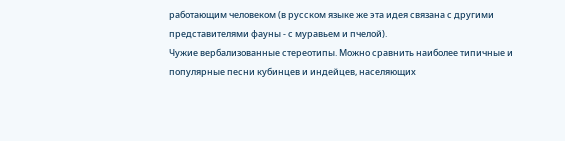работающим человеком (в русском языке же эта идея связана с другими представителями фауны - с муравьем и пчелой).
Чужие вербализованные стереотипы. Можно сравнить наиболее типичные и популярные песни кубинцев и индейцев, населяющих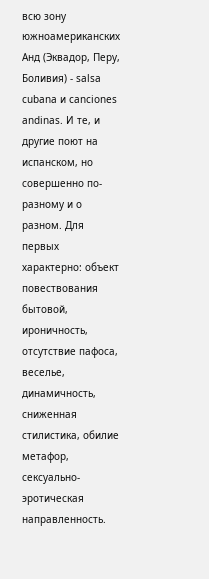всю зону южноамериканских Анд (Эквадор, Перу, Боливия) - salsa cubana и canciones andinas. И те, и другие поют на испанском, но совершенно по-разному и о разном. Для первых характерно: объект повествования бытовой, ироничность, отсутствие пафоса, веселье, динамичность, сниженная стилистика, обилие метафор, сексуально-эротическая направленность.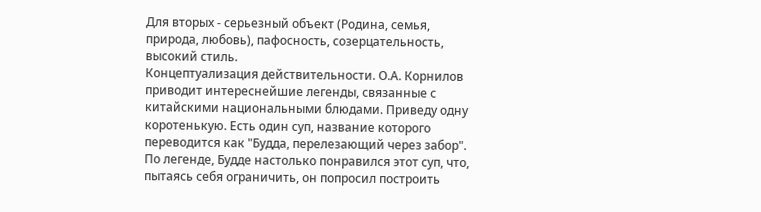Для вторых - серьезный объект (Родина, семья, природа, любовь), пафосность, созерцательность, высокий стиль.
Концептуализация действительности. О.А. Корнилов приводит интереснейшие легенды, связанные с китайскими национальными блюдами. Приведу одну коротенькую. Есть один суп, название которого переводится как "Будда, перелезающий через забор". По легенде, Будде настолько понравился этот суп, что, пытаясь себя ограничить, он попросил построить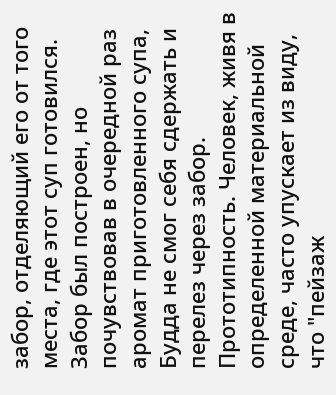забор, отделяющий его от того места, где этот суп готовился. Забор был построен, но почувствовав в очередной раз аромат приготовленного супа, Будда не смог себя сдержать и перелез через забор.
Прототипность. Человек, живя в определенной материальной среде, часто упускает из виду, что "пейзаж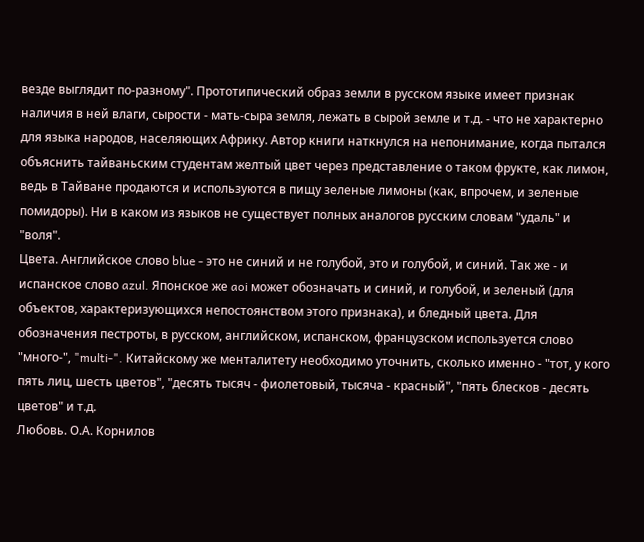везде выглядит по-разному". Прототипический образ земли в русском языке имеет признак наличия в ней влаги, сырости - мать-сыра земля, лежать в сырой земле и т.д. - что не характерно для языка народов, населяющих Африку. Автор книги наткнулся на непонимание, когда пытался объяснить тайваньским студентам желтый цвет через представление о таком фрукте, как лимон, ведь в Тайване продаются и используются в пищу зеленые лимоны (как, впрочем, и зеленые помидоры). Ни в каком из языков не существует полных аналогов русским словам "удаль" и "воля".
Цвета. Английское слово blue - это не синий и не голубой, это и голубой, и синий. Так же - и испанское слово azul. Японское же aoi может обозначать и синий, и голубой, и зеленый (для объектов, характеризующихся непостоянством этого признака), и бледный цвета. Для обозначения пестроты, в русском, английском, испанском, французском используется слово "много-", "multi-". Китайскому же менталитету необходимо уточнить, сколько именно - "тот, у кого пять лиц, шесть цветов", "десять тысяч - фиолетовый, тысяча - красный", "пять блесков - десять цветов" и т.д.
Любовь. О.А. Корнилов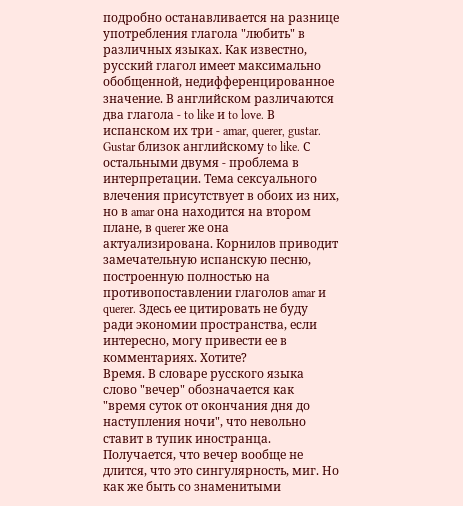подробно останавливается на разнице употребления глагола "любить" в различных языках. Как известно, русский глагол имеет максимально обобщенной, недифференцированное значение. В английском различаются два глагола - to like и to love. В испанском их три - amar, querer, gustar. Gustar близок английскому to like. С остальными двумя - проблема в интерпретации. Тема сексуального влечения присутствует в обоих из них, но в amar она находится на втором плане, в querer же она актуализирована. Корнилов приводит замечательную испанскую песню, построенную полностью на противопоставлении глаголов amar и querer. Здесь ее цитировать не буду ради экономии пространства, если интересно, могу привести ее в комментариях. Хотите?
Время. В словаре русского языка слово "вечер" обозначается как "время суток от окончания дня до наступления ночи", что невольно ставит в тупик иностранца. Получается, что вечер вообще не длится, что это сингулярность, миг. Но как же быть со знаменитыми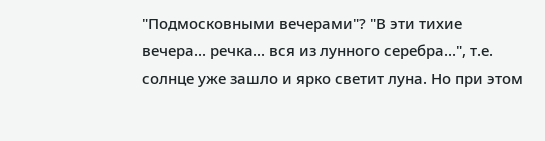"Подмосковными вечерами"? "В эти тихие вечера... речка... вся из лунного серебра...", т.е. солнце уже зашло и ярко светит луна. Но при этом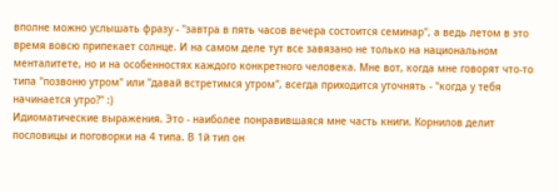вполне можно услышать фразу - "завтра в пять часов вечера состоится семинар", а ведь летом в это время вовсю припекает солнце. И на самом деле тут все завязано не только на национальном менталитете, но и на особенностях каждого конкретного человека. Мне вот, когда мне говорят что-то типа "позвоню утром" или "давай встретимся утром", всегда приходится уточнять - "когда у тебя начинается утро?" :)
Идиоматические выражения. Это - наиболее понравившаяся мне часть книги. Корнилов делит пословицы и поговорки на 4 типа. В 1й тип он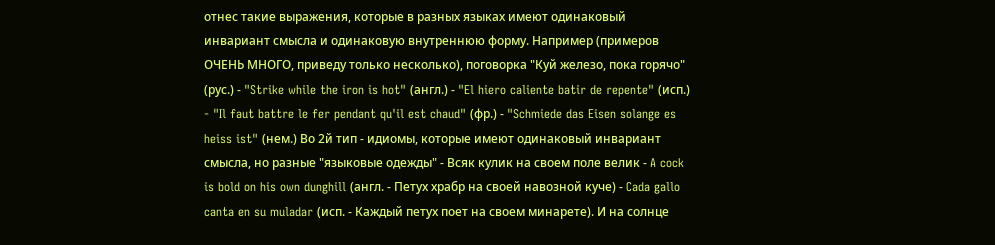отнес такие выражения, которые в разных языках имеют одинаковый инвариант смысла и одинаковую внутреннюю форму. Например (примеров ОЧЕНЬ МНОГО, приведу только несколько), поговорка "Куй железо, пока горячо" (рус.) - "Strike while the iron is hot" (англ.) - "El hiero caliente batir de repente" (исп.) - "Il faut battre le fer pendant qu'il est chaud" (фр.) - "Schmiede das Eisen solange es heiss ist" (нем.) Во 2й тип - идиомы, которые имеют одинаковый инвариант смысла, но разные "языковые одежды" - Всяк кулик на своем поле велик - A cock is bold on his own dunghill (англ. - Петух храбр на своей навозной куче) - Cada gallo canta en su muladar (исп. - Каждый петух поет на своем минарете). И на солнце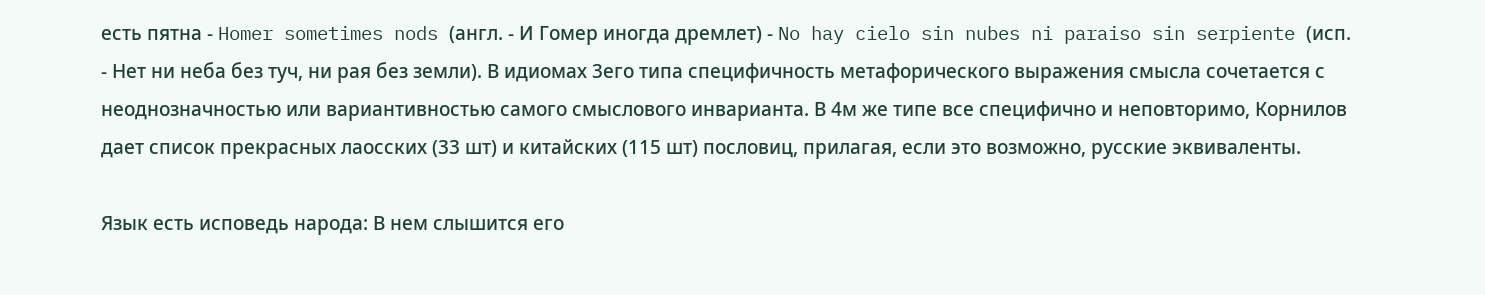есть пятна - Homer sometimes nods (англ. - И Гомер иногда дремлет) - No hay cielo sin nubes ni paraiso sin serpiente (исп. - Нет ни неба без туч, ни рая без земли). В идиомах 3его типа специфичность метафорического выражения смысла сочетается с неоднозначностью или вариантивностью самого смыслового инварианта. В 4м же типе все специфично и неповторимо, Корнилов дает список прекрасных лаосских (33 шт) и китайских (115 шт) пословиц, прилагая, если это возможно, русские эквиваленты.

Язык есть исповедь народа: В нем слышится его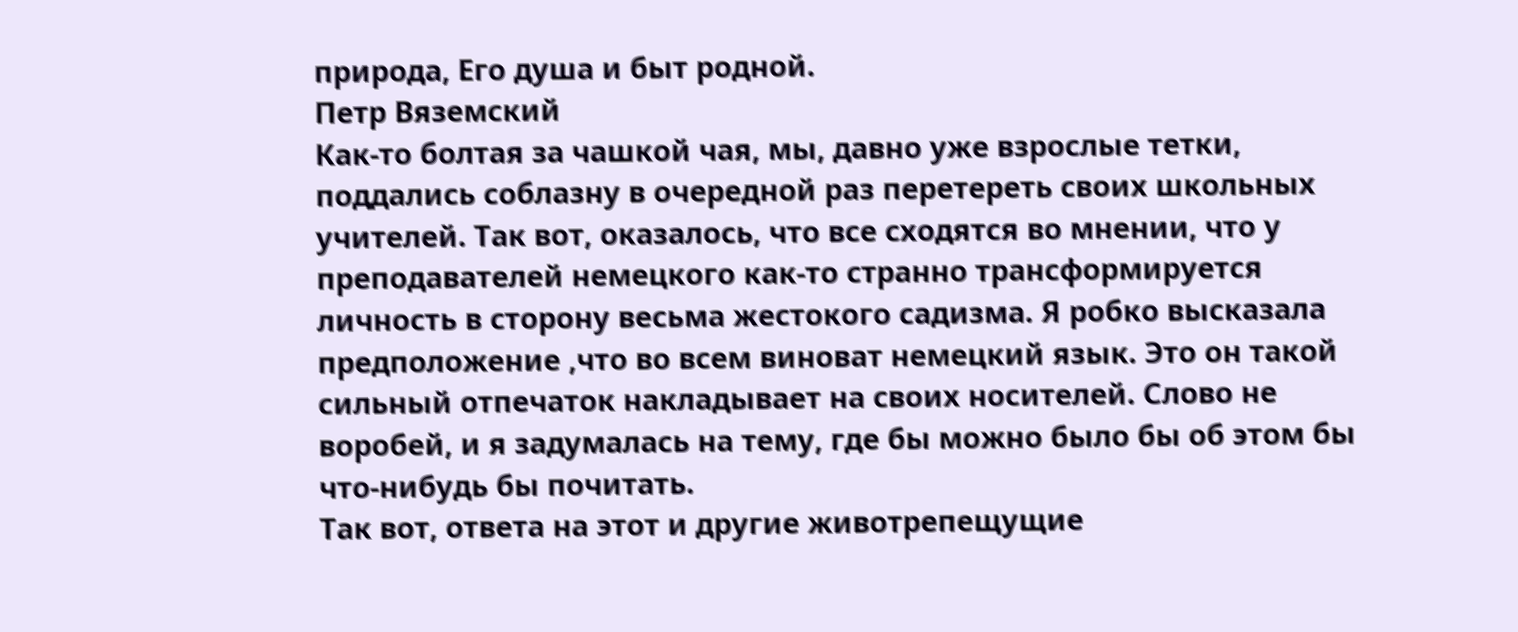природа, Его душа и быт родной.
Петр Вяземский
Как-то болтая за чашкой чая, мы, давно уже взрослые тетки, поддались соблазну в очередной раз перетереть своих школьных учителей. Так вот, оказалось, что все сходятся во мнении, что у преподавателей немецкого как-то странно трансформируется личность в сторону весьма жестокого садизма. Я робко высказала предположение ,что во всем виноват немецкий язык. Это он такой сильный отпечаток накладывает на своих носителей. Слово не воробей, и я задумалась на тему, где бы можно было бы об этом бы что-нибудь бы почитать.
Так вот, ответа на этот и другие животрепещущие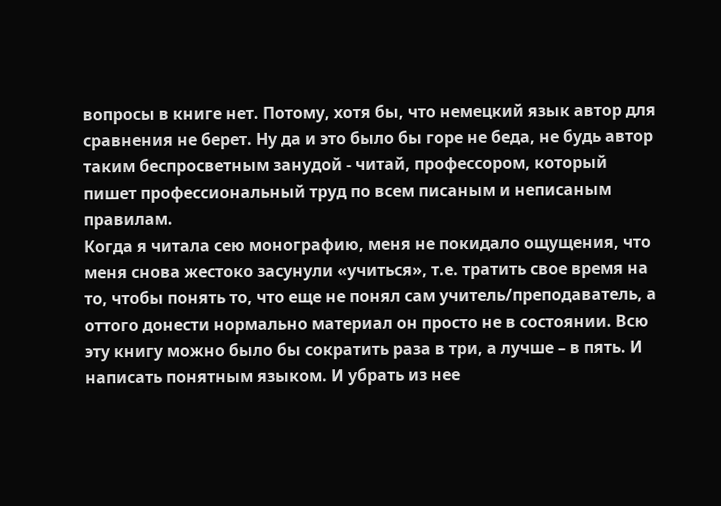вопросы в книге нет. Потому, хотя бы, что немецкий язык автор для сравнения не берет. Ну да и это было бы горе не беда, не будь автор таким беспросветным занудой - читай, профессором, который пишет профессиональный труд по всем писаным и неписаным правилам.
Когда я читала сею монографию, меня не покидало ощущения, что меня снова жестоко засунули «учиться», т.е. тратить свое время на то, чтобы понять то, что еще не понял сам учитель/преподаватель, а оттого донести нормально материал он просто не в состоянии. Всю эту книгу можно было бы сократить раза в три, а лучше – в пять. И написать понятным языком. И убрать из нее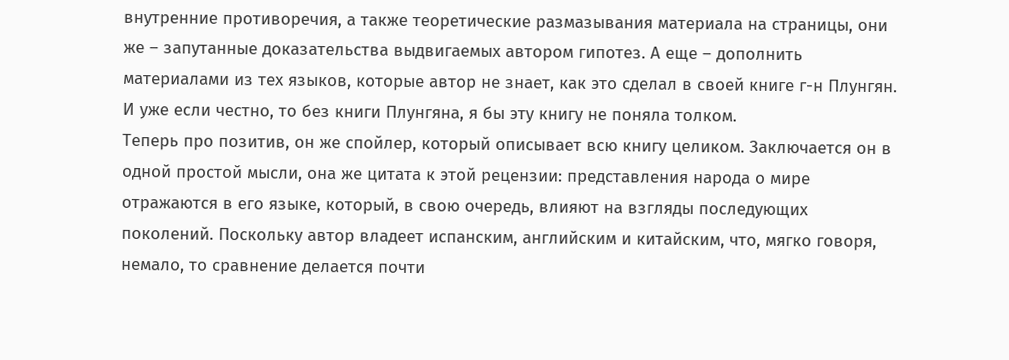внутренние противоречия, а также теоретические размазывания материала на страницы, они же – запутанные доказательства выдвигаемых автором гипотез. А еще – дополнить материалами из тех языков, которые автор не знает, как это сделал в своей книге г-н Плунгян. И уже если честно, то без книги Плунгяна, я бы эту книгу не поняла толком.
Теперь про позитив, он же спойлер, который описывает всю книгу целиком. Заключается он в одной простой мысли, она же цитата к этой рецензии: представления народа о мире отражаются в его языке, который, в свою очередь, влияют на взгляды последующих поколений. Поскольку автор владеет испанским, английским и китайским, что, мягко говоря, немало, то сравнение делается почти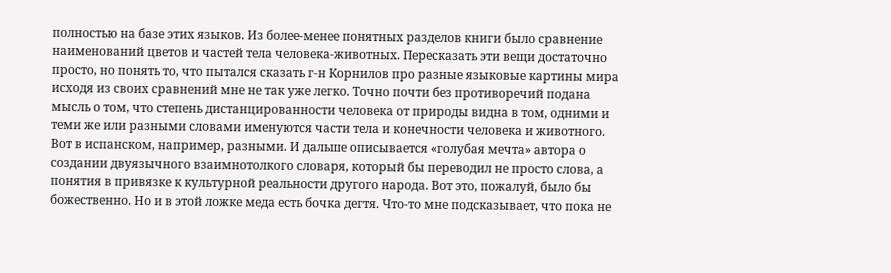полностью на базе этих языков. Из более-менее понятных разделов книги было сравнение наименований цветов и частей тела человека-животных. Пересказать эти вещи достаточно просто, но понять то, что пытался сказать г-н Корнилов про разные языковые картины мира исходя из своих сравнений мне не так уже легко. Точно почти без противоречий подана мысль о том, что степень дистанцированности человека от природы видна в том, одними и теми же или разными словами именуются части тела и конечности человека и животного. Вот в испанском, например, разными. И дальше описывается «голубая мечта» автора о создании двуязычного взаимнотолкого словаря, который бы переводил не просто слова, а понятия в привязке к культурной реальности другого народа. Вот это, пожалуй, было бы божественно. Но и в этой ложке меда есть бочка дегтя. Что-то мне подсказывает, что пока не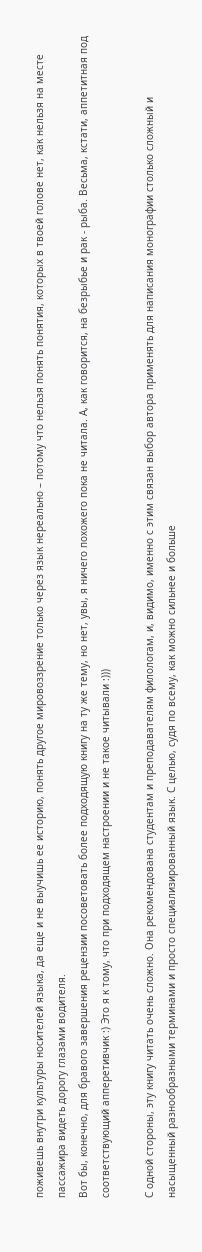поживешь внутри культуры носителей языка, да еще и не выучишь ее историю, понять другое мировоззрение только через язык нереально – потому что нельзя понять понятия, которых в твоей голове нет, как нельзя на месте пассажира видеть дорогу глазами водителя.
Вот бы, конечно, для бравого завершения рецензии посоветовать более подходящую книгу на ту же тему, но нет, увы, я ничего похожего пока не читала. А, как говорится, на безрыбье и рак - рыба. Весьма, кстати, аппетитная под соответствующий апперетивчик :) Это я к тому, что при подходящем настроении и не такое читывали :)))

С одной стороны, эту книгу читать очень сложно. Она рекомендована студентам и преподавателям филологам, и, видимо, именно с этим связан выбор автора применять для написания монографии столько сложный и насыщенный разнообразными терминами и просто специализированный язык. С целью, судя по всему, как можно сильнее и больше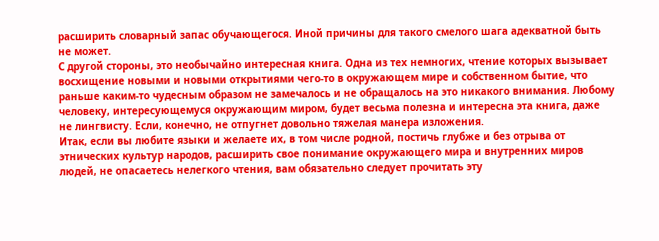расширить словарный запас обучающегося. Иной причины для такого смелого шага адекватной быть не может.
С другой стороны, это необычайно интересная книга. Одна из тех немногих, чтение которых вызывает восхищение новыми и новыми открытиями чего-то в окружающем мире и собственном бытие, что раньше каким-то чудесным образом не замечалось и не обращалось на это никакого внимания. Любому человеку, интересующемуся окружающим миром, будет весьма полезна и интересна эта книга, даже не лингвисту. Если, конечно, не отпугнет довольно тяжелая манера изложения.
Итак, если вы любите языки и желаете их, в том числе родной, постичь глубже и без отрыва от этнических культур народов, расширить свое понимание окружающего мира и внутренних миров людей, не опасаетесь нелегкого чтения, вам обязательно следует прочитать эту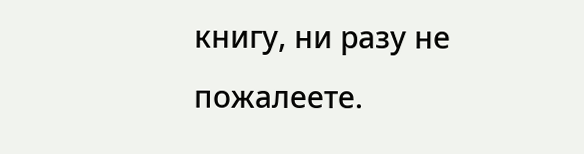книгу, ни разу не пожалеете.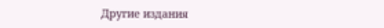Другие издания